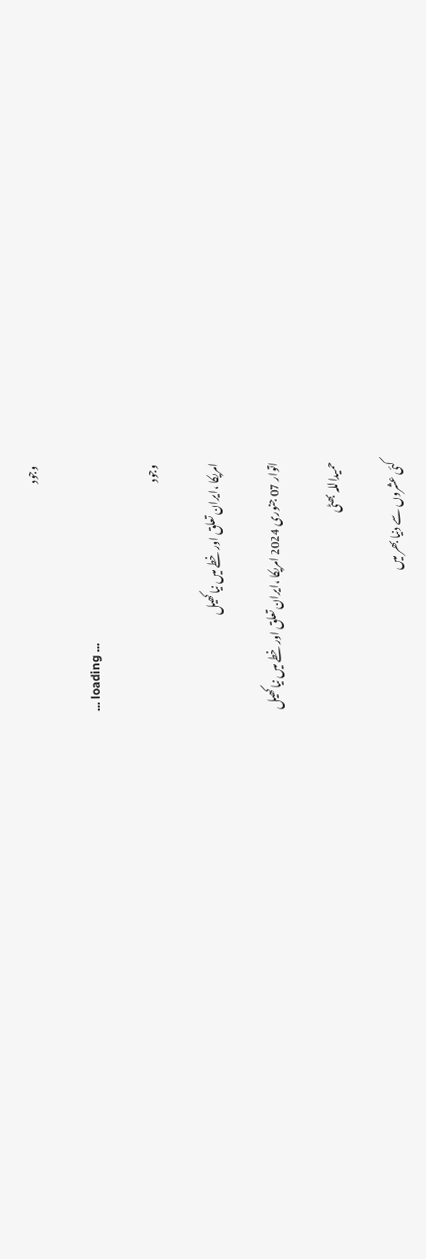وجود

... loading ...

وجود

امریکا ،ایران تعلق اور خطے میں نیاکھیل

اتوار 07 جنوری 2024 امریکا ،ایران تعلق اور خطے میں نیاکھیل

حمیداللہ بھٹی

کئی عشروں سے دنیا بھر میں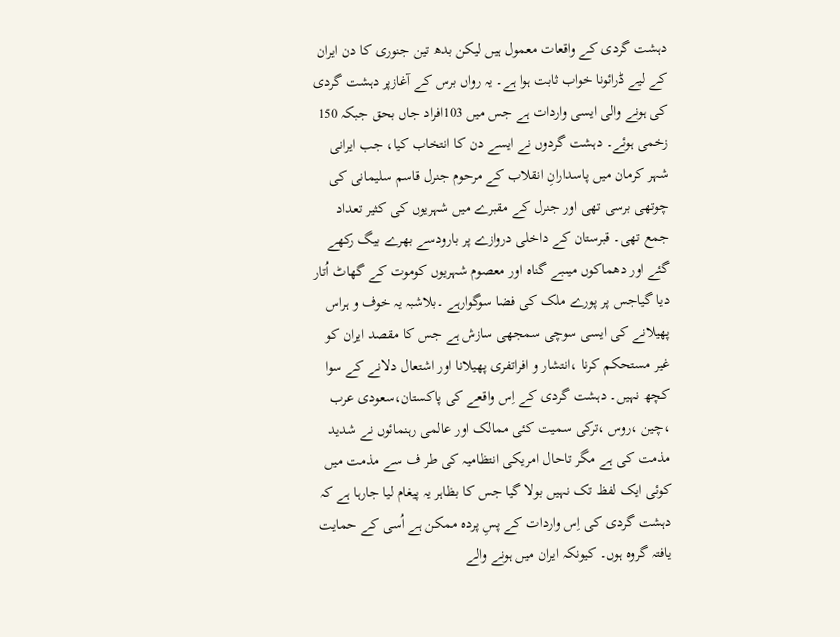دہشت گردی کے واقعات معمول ہیں لیکن بدھ تین جنوری کا دن ایران کے لیے ڈرائونا خواب ثابت ہوا ہے۔ یہ رواں برس کے آغازپر دہشت گردی کی ہونے والی ایسی واردات ہے جس میں 103افراد جاں بحق جبکہ 150 زخمی ہوئے۔ دہشت گردوں نے ایسے دن کا انتخاب کیا، جب ایرانی شہر کرمان میں پاسدارانِ انقلاب کے مرحوم جنرل قاسم سلیمانی کی چوتھی برسی تھی اور جنرل کے مقبرے میں شہریوں کی کثیر تعداد جمع تھی۔ قبرستان کے داخلی دروازے پر بارودسے بھرے بیگ رکھے گئے اور دھماکوں میںبے گناہ اور معصوم شہریوں کوموت کے گھاٹ اُتار دیا گیاجس پر پورے ملک کی فضا سوگوارہے ۔بلاشبہ یہ خوف و ہراس پھیلانے کی ایسی سوچی سمجھی سازش ہے جس کا مقصد ایران کو غیر مستحکم کرنا ،انتشار و افراتفری پھیلانا اور اشتعال دلانے کے سوا کچھ نہیں۔ دہشت گردی کے اِس واقعے کی پاکستان،سعودی عرب ،چین ،روس ،ترکی سمیت کئی ممالک اور عالمی رہنمائوں نے شدید مذمت کی ہے مگر تاحال امریکی انتظامیہ کی طر ف سے مذمت میں کوئی ایک لفظ تک نہیں بولا گیا جس کا بظاہر یہ پیغام لیا جارہا ہے کہ دہشت گردی کی اِس واردات کے پسِ پردہ ممکن ہے اُسی کے حمایت یافتہ گروہ ہوں۔ کیونکہ ایران میں ہونے والے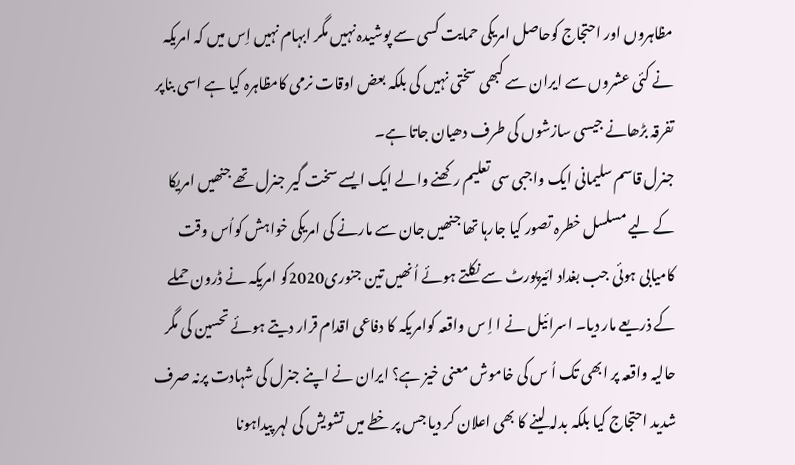مظاہروں اور احتجاج کوحاصل امریکی حمایت کسی سے پوشیدہ نہیں مگر ابہام نہیں اِس میں کہ امریکہ نے کئی عشروں سے ایران سے کبھی سختی نہیں کی بلکہ بعض اوقات نرمی کامظاہرہ کیا ہے اسی بناپر تفرقہ بڑھانے جیسی سازشوں کی طرف دھیان جاتا ہے۔
جنرل قاسم سلیمانی ایک واجبی سی تعلیم رکھنے والے ایک ایسے سخت گیر جنرل تھے جنھیں امریکا کے لیے مسلسل خطرہ تصور کیا جارہا تھا جنھیں جان سے مارنے کی امریکی خواہش کواُس وقت کامیابی ہوئی جب بغداد ائیرپورٹ سے نکلتے ہوئے اُنھیں تین جنوری2020کو امریکہ نے ڈرون حملے کے ذریعے مار دیا۔ اسرائیل نے ا اِ س واقعہ کوامریکہ کا دفاعی اقدام قرار دیتے ہوئے تحسین کی مگر حالیہ واقعہ پر ابھی تک اُ س کی خاموش معنی خیز ہے؟ ایران نے اپنے جنرل کی شہادت پرنہ صرف شدید احتجاج کیا بلکہ بدلہ لینے کا بھی اعلان کر دیا جس پر خطے میں تشویش کی لہر پیداہونا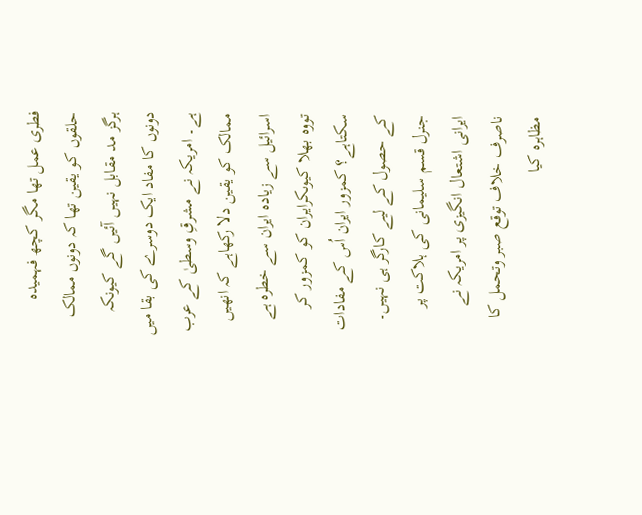فطری عمل تھا مگر کچھ فہمیدہ حلقوں کو یقین تھا کہ دونوں ممالک ہرگز مد مقابل نہیں آئیں گے کیونکہ دونوں کا مفاد ایک دوسرے کی بقا میں ہے۔ امریکہ نے مشرقِ وسطیٰ کے عرب ممالک کو یقین دلا رکھاہے کہ انھیں اسرائیل سے زیادہ ایران سے خطرہ ہے تووہ بھلا کیوںکرایران کو کمزور کر سکتاہے؟ کمزور ایران اُس کے مفادات کے حصول کے لیے کارگر ہی نہیں۔ جنرل قسم سلیمانی کی ہلاکت پر ایرانی اشتعال انگیزی پر امریکہ نے ناصرف خلاف توقع صبر وتحمل کا مظاہرہ کیا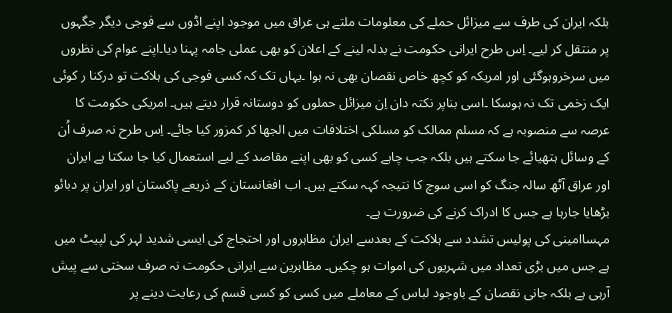بلکہ ایران کی طرف سے میزائل حملے کی معلومات ملتے ہی عراق میں موجود اپنے اڈوں سے فوجی دیگر جگہوں پر منتقل کر لیے۔ اِس طرح ایرانی حکومت نے بدلہ لینے کے اعلان کو بھی عملی جامہ پہنا دیا۔اپنے عوام کی نظروں میں سرخروہوگئی اور امریکہ کو کچھ خاص نقصان بھی نہ ہوا ۔یہاں تک کہ کسی فوجی کی ہلاکت تو درکنا ر کوئی ایک زخمی تک نہ ہوسکا ۔اسی بناپر نکتہ دان اِن میزائل حملوں کو دوستانہ قرار دیتے ہیں۔ امریکی حکومت کا عرصہ سے منصوبہ ہے کہ مسلم ممالک کو مسلکی اختلافات میں الجھا کر کمزور کیا جائے۔ اِس طرح نہ صرف اُن کے وسائل ہتھیائے جا سکتے ہیں بلکہ جب چاہے کسی کو بھی اپنے مقاصد کے لیے استعمال کیا جا سکتا ہے ایران اور عراق آٹھ سالہ جنگ کو اسی سوچ کا نتیجہ کہہ سکتے ہیں۔ اب افغانستان کے ذریعے پاکستان اور ایران پر دبائو بڑھایا جارہا ہے جس کا ادراک کرنے کی ضرورت ہے۔
مہساامینی کی پولیس تشدد سے ہلاکت کے بعدسے ایران مظاہروں اور احتجاج کی ایسی شدید لہر کی لپیٹ میں ہے جس میں بڑی تعداد میں شہریوں کی اموات ہو چکیں۔ مظاہرین سے ایرانی حکومت نہ صرف سختی سے پیش آرہی ہے بلکہ جانی نقصان کے باوجود لباس کے معاملے میں کسی کو کسی قسم کی رعایت دینے پر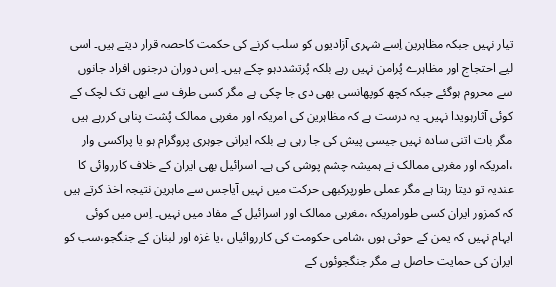تیار نہیں جبکہ مظاہرین اِسے شہری آزادیوں کو سلب کرنے کی حکمت کاحصہ قرار دیتے ہیں۔ اسی لیے احتجاج اور مظاہرے پُرامن نہیں رہے بلکہ پُرتشددہو چکے ہیں۔ اِس دوران درجنوں افراد جانوں سے محروم ہوگئے جبکہ کچھ کوپھانسی بھی دی جا چکی ہے مگر کسی طرف سے ابھی تک لچک کے کوئی آثارہویدا نہیں۔ یہ درست ہے کہ مظاہرین کی امریکہ اور مغربی ممالک پُشت پناہی کررہے ہیں مگر بات اتنی سادہ نہیں جیسی پیش کی جا رہی ہے بلکہ ایرانی جوہری پروگرام ہو یا پراکسی وار ،امریکہ اور مغربی ممالک نے ہمیشہ چشم پوشی کی ہے۔ اسرائیل بھی ایران کے خلاف کارروائی کا عندیہ تو دیتا رہتا ہے مگر عملی طورپرکبھی حرکت میں نہیں آیاجس سے ماہرین نتیجہ اخذ کرتے ہیں کہ کمزور ایران کسی طورامریکہ ،مغربی ممالک اور اسرائیل کے مفاد میں نہیں۔ اِس میں کوئی ابہام نہیں کہ یمن کے حوثی ہوں ،شامی حکومت کی کارروائیاں ،یا غزہ اور لبنان کے جنگجو،سب کو ایران کی حمایت حاصل ہے مگر جنگجوئوں کے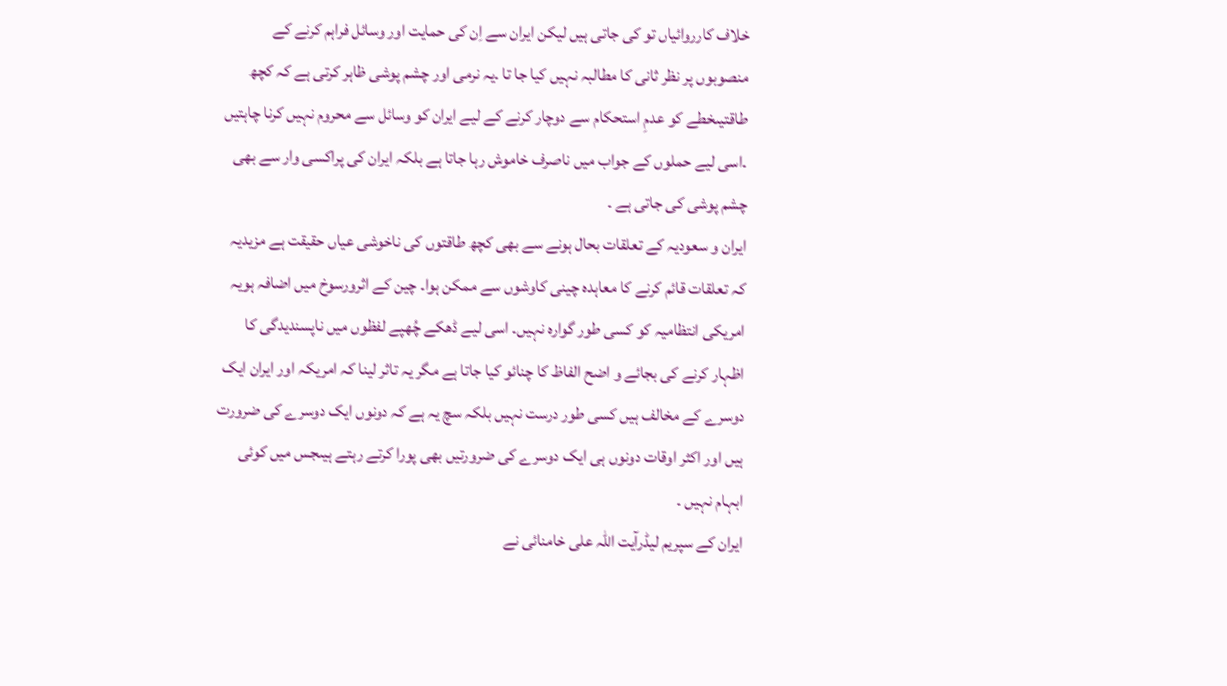خلاف کارروائیاں تو کی جاتی ہیں لیکن ایران سے اِن کی حمایت اور وسائل فراہم کرنے کے منصوبوں پر نظر ثانی کا مطالبہ نہیں کیا جا تا ۔یہ نرمی اور چشم پوشی ظاہر کرتی ہے کہ کچھ طاقتیںخطے کو عدمِ استحکام سے دوچار کرنے کے لیے ایران کو وسائل سے محروم نہیں کرنا چاہتیں ۔اسی لیے حملوں کے جواب میں ناصرف خاموش رہا جاتا ہے بلکہ ایران کی پراکسی وار سے بھی چشم پوشی کی جاتی ہے ۔
ایران و سعودیہ کے تعلقات بحال ہونے سے بھی کچھ طاقتوں کی ناخوشی عیاں حقیقت ہے مزیدیہ کہ تعلقات قائم کرنے کا معاہدہ چینی کاوشوں سے ممکن ہوا۔ چین کے اثرورسوخ میں اضافہ ہویہ امریکی انتظامیہ کو کسی طور گوارہ نہیں۔ اسی لیے ڈھکے چُھپے لفظوں میں ناپسندیدگی کا اظہار کرنے کی بجائے و اضح الفاظ کا چنائو کیا جاتا ہے مگر یہ تاثر لینا کہ امریکہ اور ایران ایک دوسرے کے مخالف ہیں کسی طور درست نہیں بلکہ سچ یہ ہے کہ دونوں ایک دوسرے کی ضرورت ہیں اور اکثر اوقات دونوں ہی ایک دوسرے کی ضرورتیں بھی پورا کرتے رہتے ہیںجس میں کوئی ابہام نہیں ۔
ایران کے سپریم لیڈرآیت اللہ علی خامنائی نے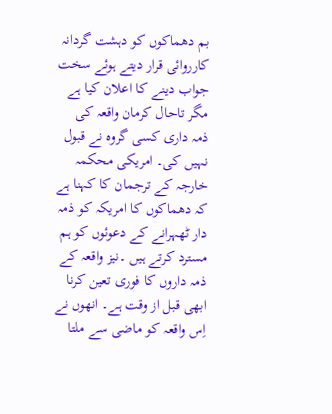بم دھماکوں کو دہشت گردانہ کارروائی قرار دیتے ہوئے سخت جواب دینے کا اعلان کیا ہے مگر تاحال کرمان واقعہ کی ذمہ داری کسی گروہ نے قبول نہیں کی۔ امریکی محکمہ خارجہ کے ترجمان کا کہنا ہے کہ دھماکوں کا امریکہ کو ذمہ دار ٹھہرانے کے دعوئوں کو ہم مسترد کرتے ہیں ۔نیز واقعہ کے ذمہ داروں کا فوری تعین کرنا ابھی قبل از وقت ہے۔ انھوں نے اِس واقعہ کو ماضی سے ملتا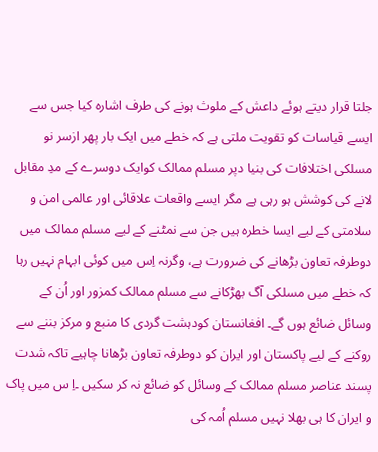جلتا قرار دیتے ہوئے داعش کے ملوث ہونے کی طرف اشارہ کیا جس سے ایسے قیاسات کو تقویت ملتی ہے کہ خطے میں ایک بار پھر ازسر نو مسلکی اختلافات کی بنیا دپر مسلم ممالک کوایک دوسرے کے مدِ مقابل لانے کی کوشش ہو رہی ہے مگر ایسے واقعات علاقائی اور عالمی امن و سلامتی کے لیے ایسا خطرہ ہیں جن سے نمٹنے کے لیے مسلم ممالک میں دوطرفہ تعاون بڑھانے کی ضرورت ہے، وگرنہ اِس میں کوئی ابہام نہیں رہا کہ خطے میں مسلکی آگ بھڑکانے سے مسلم ممالک کمزور اور اُن کے وسائل ضائع ہوں گے۔ افغانستان کودہشت گردی کا منبع و مرکز بننے سے روکنے کے لیے پاکستان اور ایران کو دوطرفہ تعاون بڑھانا چاہیے تاکہ شدت پسند عناصر مسلم ممالک کے وسائل کو ضائع نہ کر سکیں ۔اِ س میں پاک و ایران کا ہی بھلا نہیں مسلم اُمہ کی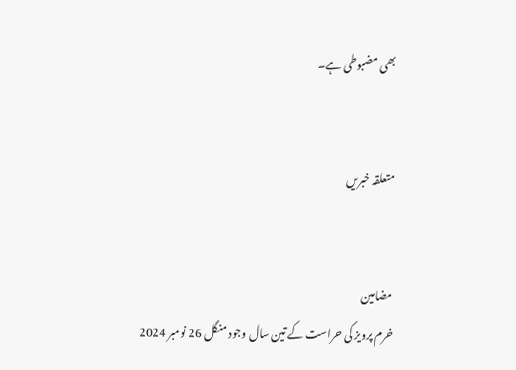بھی مضبوطی ہے۔


متعلقہ خبریں


مضامین
خرم پرویز کی حراست کے تین سال وجود منگل 26 نومبر 2024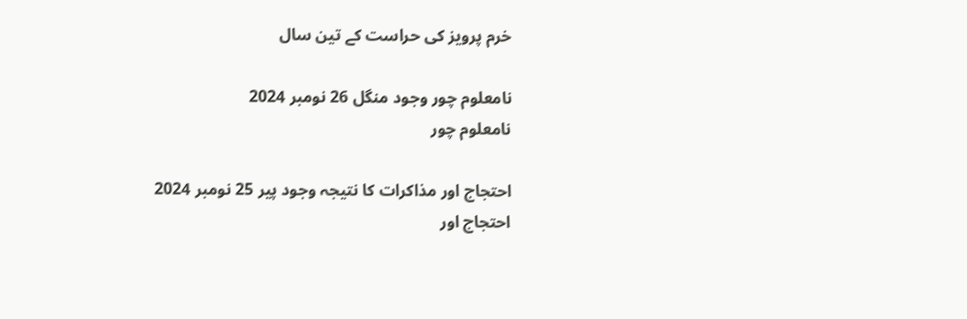خرم پرویز کی حراست کے تین سال

نامعلوم چور وجود منگل 26 نومبر 2024
نامعلوم چور

احتجاج اور مذاکرات کا نتیجہ وجود پیر 25 نومبر 2024
احتجاج اور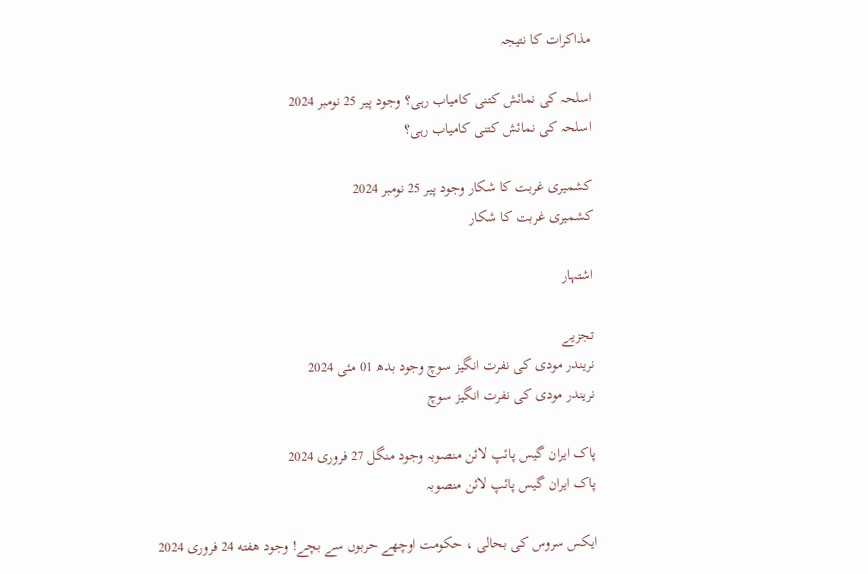مذاکرات کا نتیجہ

اسلحہ کی نمائش کتنی کامیاب رہی؟ وجود پیر 25 نومبر 2024
اسلحہ کی نمائش کتنی کامیاب رہی؟

کشمیری غربت کا شکار وجود پیر 25 نومبر 2024
کشمیری غربت کا شکار

اشتہار

تجزیے
نریندر مودی کی نفرت انگیز سوچ وجود بدھ 01 مئی 2024
نریندر مودی کی نفرت انگیز سوچ

پاک ایران گیس پائپ لائن منصوبہ وجود منگل 27 فروری 2024
پاک ایران گیس پائپ لائن منصوبہ

ایکس سروس کی بحالی ، حکومت اوچھے حربوں سے بچے! وجود هفته 24 فروری 2024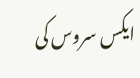ایکس سروس کی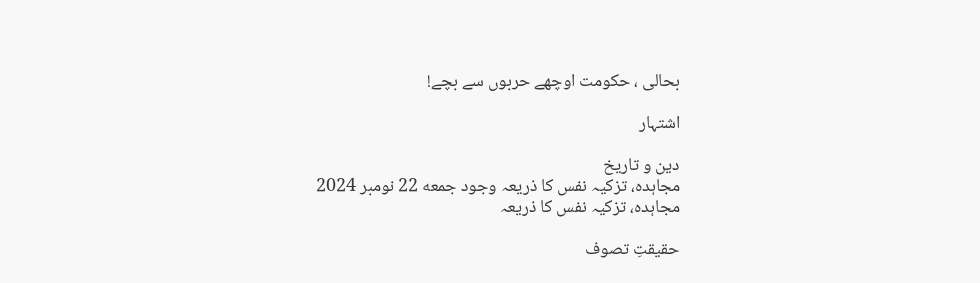بحالی ، حکومت اوچھے حربوں سے بچے!

اشتہار

دین و تاریخ
مجاہدہ، تزکیہ نفس کا ذریعہ وجود جمعه 22 نومبر 2024
مجاہدہ، تزکیہ نفس کا ذریعہ

حقیقتِ تصوف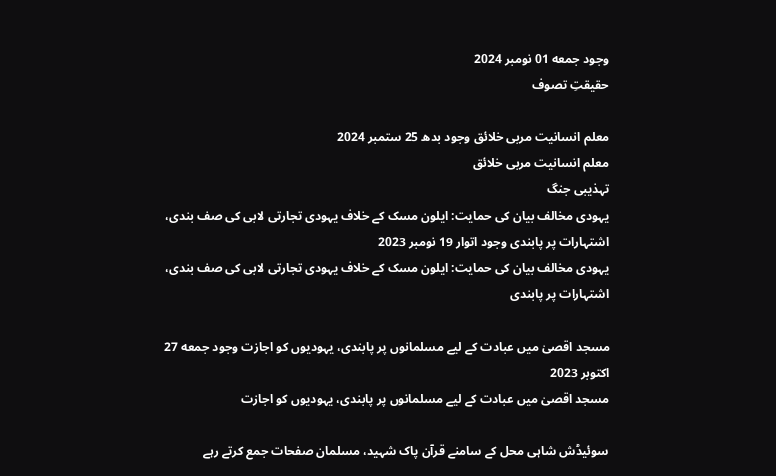وجود جمعه 01 نومبر 2024
حقیقتِ تصوف

معلم انسانیت مربی خلائق وجود بدھ 25 ستمبر 2024
معلم انسانیت مربی خلائق
تہذیبی جنگ
یہودی مخالف بیان کی حمایت: ایلون مسک کے خلاف یہودی تجارتی لابی کی صف بندی، اشتہارات پر پابندی وجود اتوار 19 نومبر 2023
یہودی مخالف بیان کی حمایت: ایلون مسک کے خلاف یہودی تجارتی لابی کی صف بندی، اشتہارات پر پابندی

مسجد اقصیٰ میں عبادت کے لیے مسلمانوں پر پابندی، یہودیوں کو اجازت وجود جمعه 27 اکتوبر 2023
مسجد اقصیٰ میں عبادت کے لیے مسلمانوں پر پابندی، یہودیوں کو اجازت

سوئیڈش شاہی محل کے سامنے قرآن پاک شہید، مسلمان صفحات جمع کرتے رہے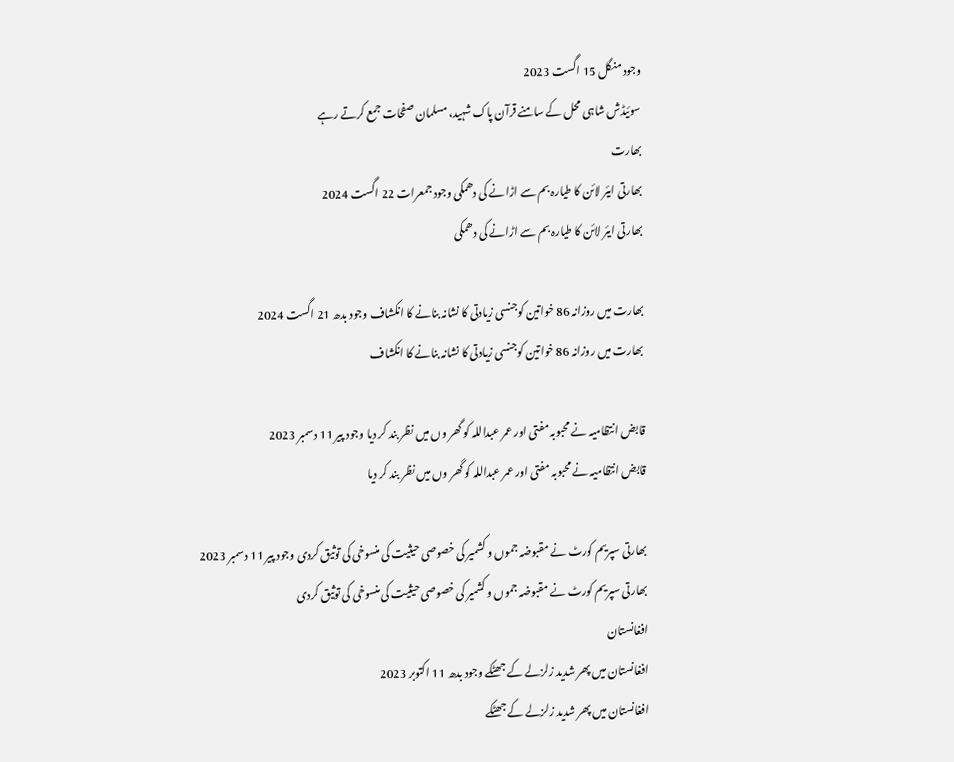وجود منگل 15 اگست 2023
سوئیڈش شاہی محل کے سامنے قرآن پاک شہید، مسلمان صفحات جمع کرتے رہے
بھارت
بھارتی ایئر لائن کا طیارہ بم سے اڑانے کی دھمکی وجود جمعرات 22 اگست 2024
بھارتی ایئر لائن کا طیارہ بم سے اڑانے کی دھمکی

بھارت میں روزانہ 86 خواتین کوجنسی زیادتی کا نشانہ بنانے کا انکشاف وجود بدھ 21 اگست 2024
بھارت میں روزانہ 86 خواتین کوجنسی زیادتی کا نشانہ بنانے کا انکشاف

قابض انتظامیہ نے محبوبہ مفتی اور عمر عبداللہ کو گھر وں میں نظر بند کر دیا وجود پیر 11 دسمبر 2023
قابض انتظامیہ نے محبوبہ مفتی اور عمر عبداللہ کو گھر وں میں نظر بند کر دیا

بھارتی سپریم کورٹ نے مقبوضہ جموں و کشمیر کی خصوصی حیثیت کی منسوخی کی توثیق کردی وجود پیر 11 دسمبر 2023
بھارتی سپریم کورٹ نے مقبوضہ جموں و کشمیر کی خصوصی حیثیت کی منسوخی کی توثیق کردی
افغانستان
افغانستان میں پھر شدید زلزلے کے جھٹکے وجود بدھ 11 اکتوبر 2023
افغانستان میں پھر شدید زلزلے کے جھٹکے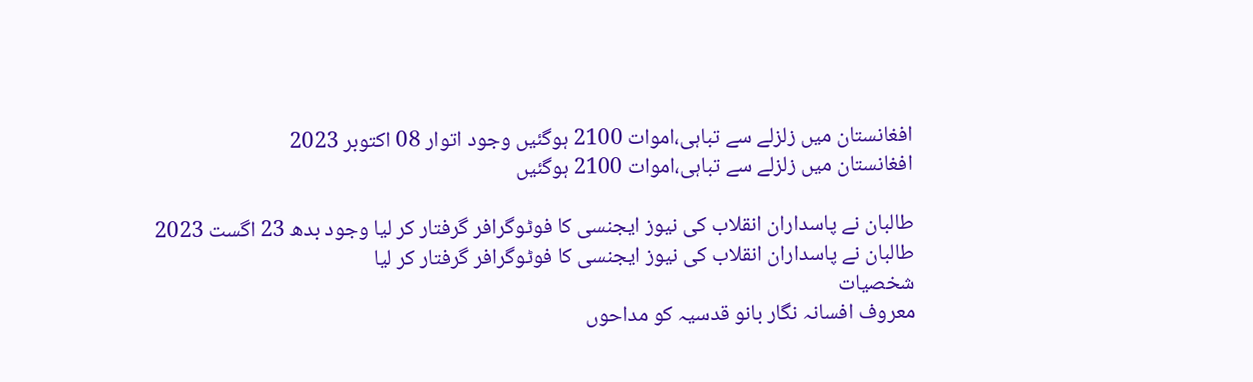افغانستان میں زلزلے سے تباہی،اموات 2100 ہوگئیں وجود اتوار 08 اکتوبر 2023
افغانستان میں زلزلے سے تباہی،اموات 2100 ہوگئیں

طالبان نے پاسداران انقلاب کی نیوز ایجنسی کا فوٹوگرافر گرفتار کر لیا وجود بدھ 23 اگست 2023
طالبان نے پاسداران انقلاب کی نیوز ایجنسی کا فوٹوگرافر گرفتار کر لیا
شخصیات
معروف افسانہ نگار بانو قدسیہ کو مداحوں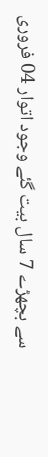سے بچھڑے 7 سال بیت گئے وجود اتوار 04 فروری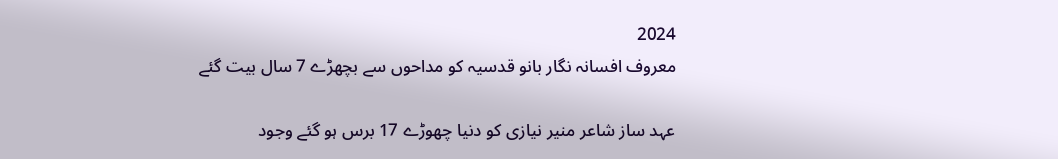2024
معروف افسانہ نگار بانو قدسیہ کو مداحوں سے بچھڑے 7 سال بیت گئے

عہد ساز شاعر منیر نیازی کو دنیا چھوڑے 17 برس ہو گئے وجود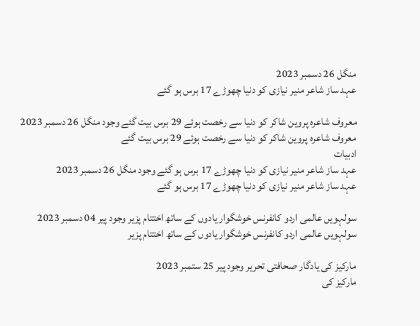منگل 26 دسمبر 2023
عہد ساز شاعر منیر نیازی کو دنیا چھوڑے 17 برس ہو گئے

معروف شاعرہ پروین شاکر کو دنیا سے رخصت ہوئے 29 برس بیت گئے وجود منگل 26 دسمبر 2023
معروف شاعرہ پروین شاکر کو دنیا سے رخصت ہوئے 29 برس بیت گئے
ادبیات
عہد ساز شاعر منیر نیازی کو دنیا چھوڑے 17 برس ہو گئے وجود منگل 26 دسمبر 2023
عہد ساز شاعر منیر نیازی کو دنیا چھوڑے 17 برس ہو گئے

سولہویں عالمی اردو کانفرنس خوشگوار یادوں کے ساتھ اختتام پزیر وجود پیر 04 دسمبر 2023
سولہویں عالمی اردو کانفرنس خوشگوار یادوں کے ساتھ اختتام پزیر

مارکیز کی یادگار صحافتی تحریر وجود پیر 25 ستمبر 2023
مارکیز کی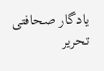یادگار صحافتی تحریر